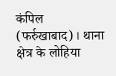कंपिल (फर्रुखाबाद)। थाना क्षेत्र के लोहिया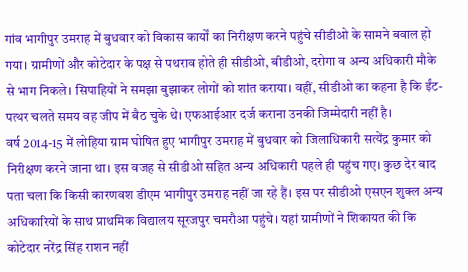गांव भागीपुर उमराह में बुधवार को विकास कार्यों का निरीक्षण करने पहुंचे सीडीओ के सामने बवाल हो गया। ग्रामीणों और कोटेदार के पक्ष से पथराव होते ही सीडीओ, बीडीओ, दरोगा व अन्य अधिकारी मौके से भाग निकले। सिपाहियों ने समझा बुझाकर लोगों को शांत कराया। वहीं, सीडीओ का कहना है कि ईंट-पत्थर चलते समय वह जीप में बैठ चुके थे। एफआईआर दर्ज कराना उनकी जिम्मेदारी नहीं है।
वर्ष 2014-15 में लोहिया ग्राम घोषित हुए भागीपुर उमराह में बुधवार को जिलाधिकारी सत्येंद्र कुमार को निरीक्षण करने जाना था। इस वजह से सीडीओ सहित अन्य अधिकारी पहले ही पहुंच गए। कुछ देर बाद पता चला कि किसी कारणवश डीएम भागीपुर उमराह नहीं जा रहे हैं। इस पर सीडीओ एसएन शुक्ल अन्य अधिकारियों के साथ प्राथमिक विद्यालय सूरजपुर चमरौआ पहुंचे। यहां ग्रामीणों ने शिकायत की कि कोटेदार नरेंद्र सिंह राशन नहीं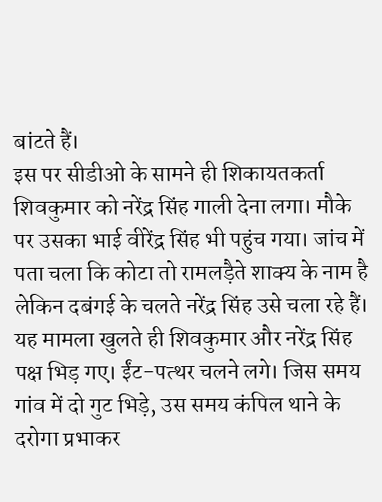बांटते हैं।
इस पर सीडीओ के सामने ही शिकायतकर्ता शिवकुमार को नरेंद्र सिंह गाली देना लगा। मौके पर उसका भाई वीरेंद्र सिंह भी पहुंच गया। जांच में पता चला कि कोटा तो रामलड़ैते शाक्य के नाम है लेकिन दबंगई के चलते नरेंद्र सिंह उसे चला रहे हैं। यह मामला खुलते ही शिवकुमार और नरेंद्र सिंह पक्ष भिड़ गए। ईंट-पत्थर चलने लगे। जिस समय गांव में दो गुट भिड़े, उस समय कंपिल थाने के दरोगा प्रभाकर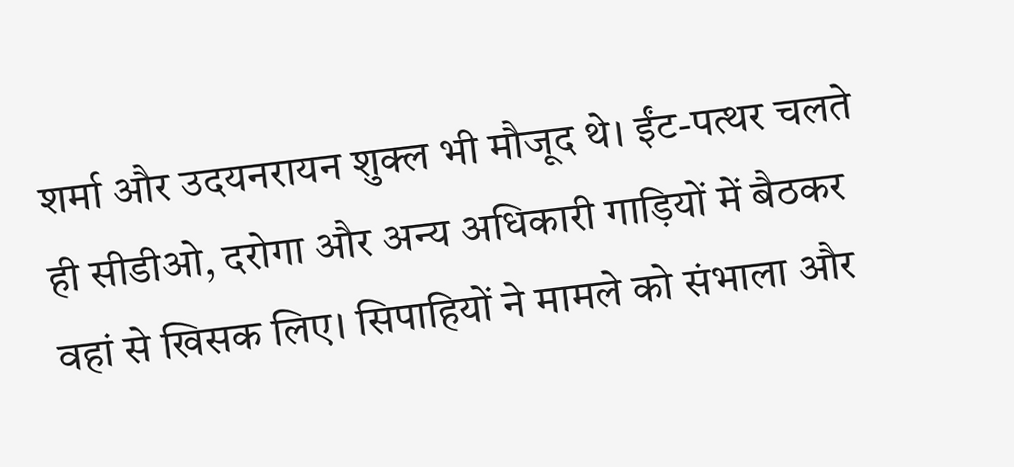शर्मा और उदयनरायन शुक्ल भी मौजूद थे। ईंट-पत्थर चलते ही सीडीओ, दरोगा और अन्य अधिकारी गाड़ियों में बैठकर वहां से खिसक लिए। सिपाहियों ने मामले को संभाला और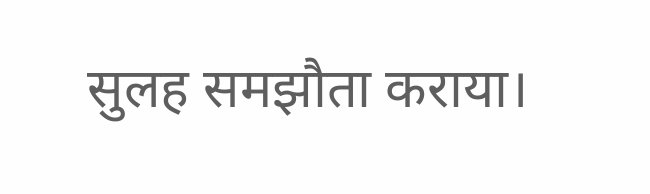सुलह समझौता कराया।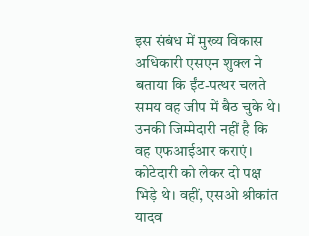इस संबंध में मुख्य विकास अधिकारी एसएन शुक्ल ने बताया कि ईंट-पत्थर चलते समय वह जीप में बैठ चुके थे। उनकी जिम्मेदारी नहीं है कि वह एफआईआर कराएं। कोटेदारी को लेकर दो पक्ष भिड़े थे। वहीं, एसओ श्रीकांत यादव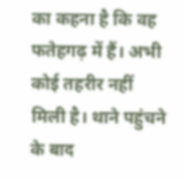का कहना है कि वह फतेहगढ़ में हैं। अभी कोई तहरीर नहीं मिली है। थाने पहुंचने के बाद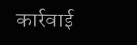कार्रवाई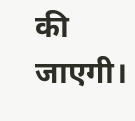की जाएगी।